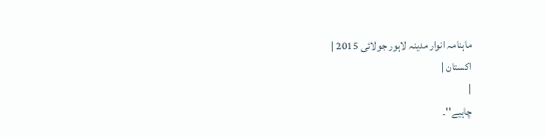ماہنامہ انوار مدینہ لاہور جولائی 2015 |
اكستان |
|
چاہیے''۔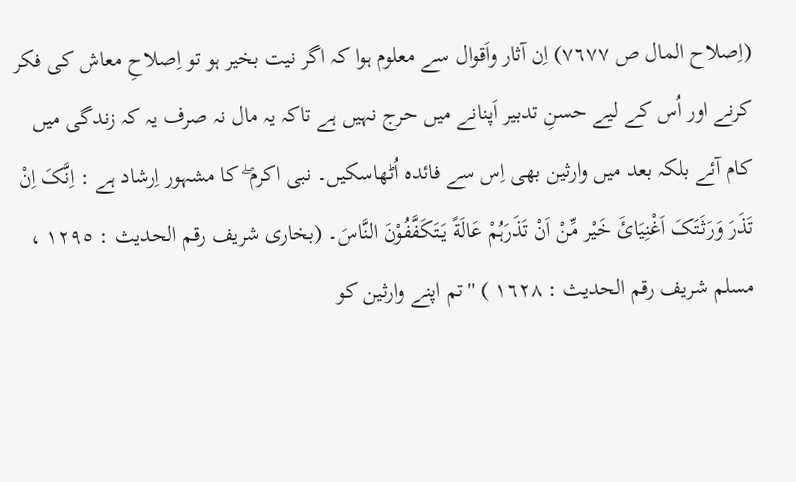(اِصلاح المال ص ٧٦٧٧) اِن آثار واَقوال سے معلوم ہوا کہ اگر نیت بخیر ہو تو اِصلاحِ معاش کی فکر کرنے اور اُس کے لیے حسنِ تدبیر اَپنانے میں حرج نہیں ہے تاکہ یہ مال نہ صرف یہ کہ زندگی میں کام آئے بلکہ بعد میں وارثین بھی اِس سے فائدہ اُٹھاسکیں۔ نبی اکرم ۖ کا مشہور اِرشاد ہے : اِنَّکَ اِنْ تَذَرَ وَرَثَتَکَ اَغْنِیَائَ خَیْر مِّنْ اَنْ تَذَرَہُمْ عَالَةً یَتَکَفَّفُوْنَ النَّاسَ۔ (بخاری شریف رقم الحدیث : ١٢٩٥ ، مسلم شریف رقم الحدیث : ١٦٢٨ ) ''تم اپنے وارثین کو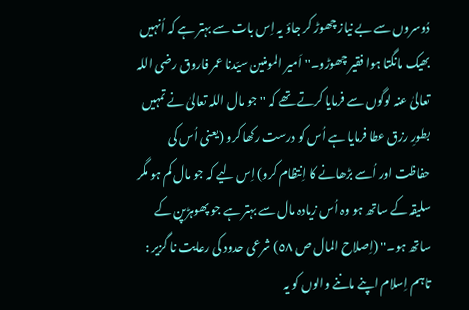دُوسروں سے بے نیاز چھوڑ کر جاؤ یہ اِس بات سے بہتر ہے کہ اُنہیں بھیک مانگتا ہوا فقیر چھوڑو۔'' اَمیر المومنین سیّدنا عمر فاروق رضی اللہ تعالیٰ عنہ لوگوں سے فرمایا کرتے تھے کہ ''جو مال اللہ تعالیٰ نے تمہیں بطورِ رزق عطا فرمایا ہے اُس کو درست رکھا کرو (یعنی اُس کی حفاظت اور اُسے بڑھانے کا اِنتظام کرو) اِس لیے کہ جو مال کم ہو مگر سلیقہ کے ساتھ ہو وہ اُس زیادہ مال سے بہتر ہے جو پھوہڑپن کے ساتھ ہو۔'' (اِصلاح المال ص ٥٨) شرعی حدود کی رعایت نا گزیر : تاہم اِسلام اپنے ماننے والوں کو یہ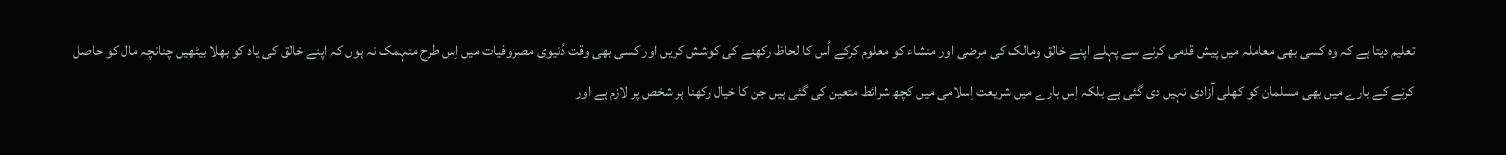تعلیم دیتا ہے کہ وہ کسی بھی معاملہ میں پیش قدمی کرنے سے پہلے اپنے خالق ومالک کی مرضی اور منشاء کو معلوم کرکے اُس کا لحاظ رکھنے کی کوشش کریں اور کسی بھی وقت دُنیوی مصروفیات میں اِس طرح منہمک نہ ہوں کہ اپنے خالق کی یاد کو بھلا بیٹھیں چنانچہ مال کو حاصل کرنے کے بارے میں بھی مسلمان کو کھلی آزادی نہیں دی گئی ہے بلکہ اِس بارے میں شریعت اِسلامی میں کچھ شرائط متعین کی گئی ہیں جن کا خیال رکھنا ہر شخص پر لازم ہے اور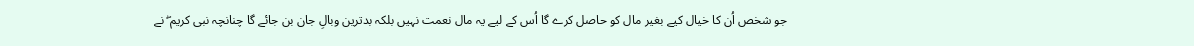جو شخص اُن کا خیال کیے بغیر مال کو حاصل کرے گا اُس کے لیے یہ مال نعمت نہیں بلکہ بدترین وبالِ جان بن جائے گا چنانچہ نبی کریم ۖ نے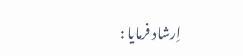اِرشاد فرمایا :